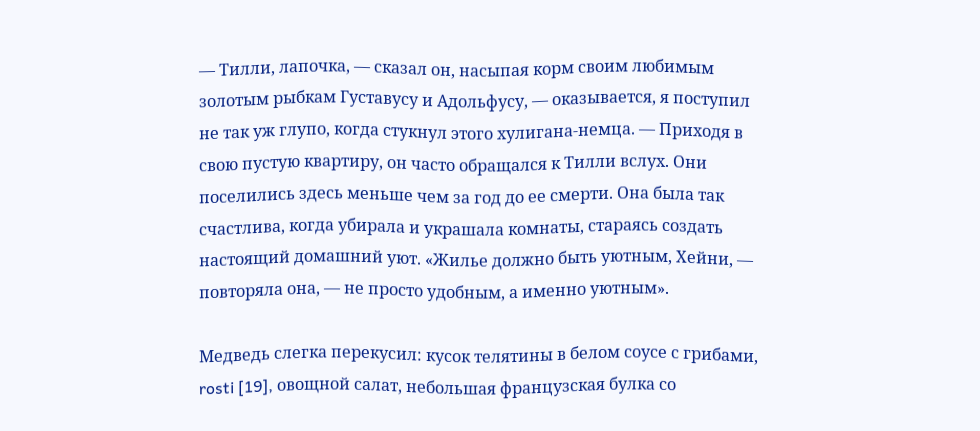— Тилли, лапочка, — сказал он, насыпая корм своим любимым золотым рыбкам Густавусу и Адольфусу, — оказывается, я поступил не так уж глупо, когда стукнул этого хулигана-немца. — Приходя в свою пустую квартиру, он часто обращался к Тилли вслух. Они поселились здесь меньше чем за год до ее смерти. Она была так счастлива, когда убирала и украшала комнаты, стараясь создать настоящий домашний уют. «Жилье должно быть уютным, Хейни, — повторяла она, — не просто удобным, а именно уютным».

Медведь слегка перекусил: кусок телятины в белом соусе с грибами, rosti [19], овощной салат, небольшая французская булка со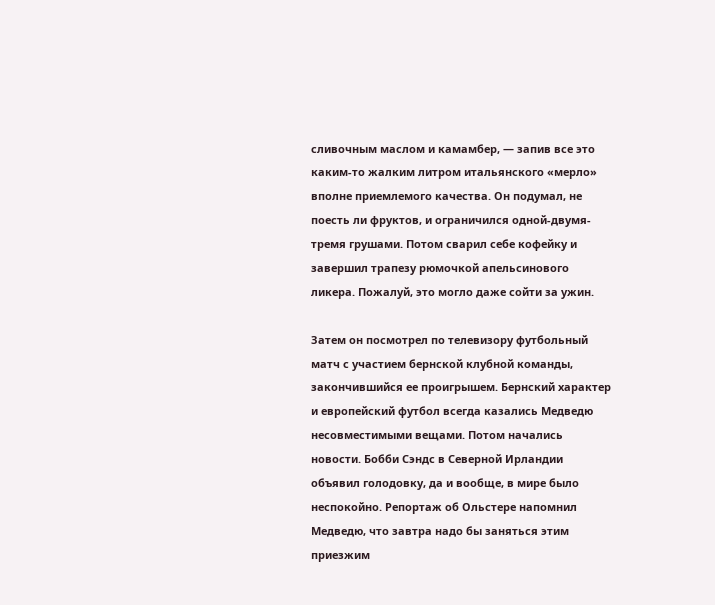сливочным маслом и камамбер, — запив все это каким-то жалким литром итальянского «мерло» вполне приемлемого качества. Он подумал, не поесть ли фруктов, и ограничился одной-двумя-тремя грушами. Потом сварил себе кофейку и завершил трапезу рюмочкой апельсинового ликера. Пожалуй, это могло даже сойти за ужин.

Затем он посмотрел по телевизору футбольный матч с участием бернской клубной команды, закончившийся ее проигрышем. Бернский характер и европейский футбол всегда казались Медведю несовместимыми вещами. Потом начались новости. Бобби Сэндс в Северной Ирландии объявил голодовку, да и вообще, в мире было неспокойно. Репортаж об Ольстере напомнил Медведю, что завтра надо бы заняться этим приезжим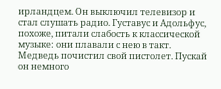ирландцем. Он выключил телевизор и стал слушать радио. Густавус и Адольфус, похоже, питали слабость к классической музыке: они плавали с нею в такт. Медведь почистил свой пистолет. Пускай он немного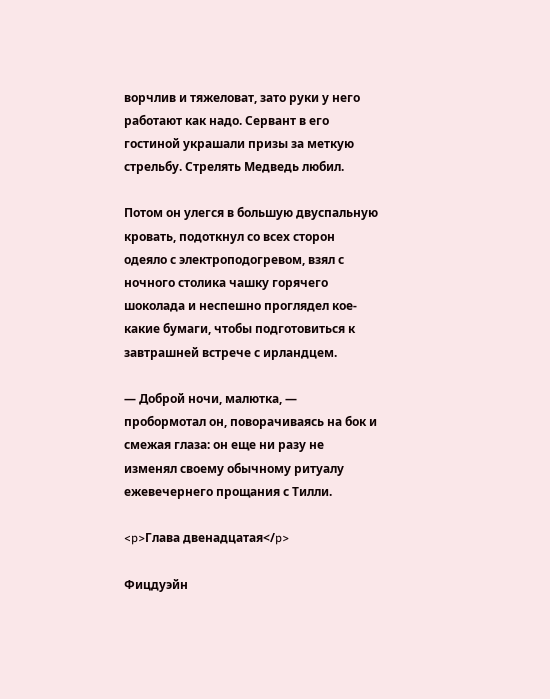ворчлив и тяжеловат, зато руки у него работают как надо. Сервант в его гостиной украшали призы за меткую стрельбу. Стрелять Медведь любил.

Потом он улегся в большую двуспальную кровать, подоткнул со всех сторон одеяло с электроподогревом, взял с ночного столика чашку горячего шоколада и неспешно проглядел кое-какие бумаги, чтобы подготовиться к завтрашней встрече с ирландцем.

— Доброй ночи, малютка, — пробормотал он, поворачиваясь на бок и смежая глаза: он еще ни разу не изменял своему обычному ритуалу ежевечернего прощания с Тилли.

<p>Глава двенадцатая</p>

Фицдуэйн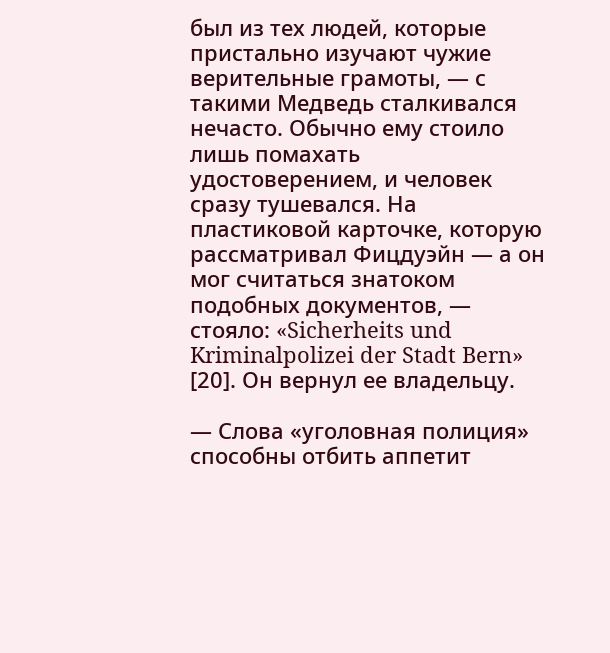был из тех людей, которые пристально изучают чужие верительные грамоты, — с такими Медведь сталкивался нечасто. Обычно ему стоило лишь помахать удостоверением, и человек сразу тушевался. На пластиковой карточке, которую рассматривал Фицдуэйн — а он мог считаться знатоком подобных документов, — стояло: «Sicherheits und Kriminalpolizei der Stadt Bern» [20]. Он вернул ее владельцу.

— Слова «уголовная полиция» способны отбить аппетит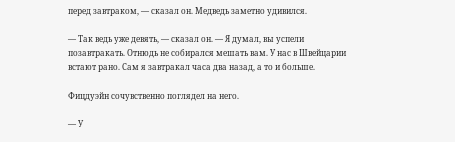перед завтраком, — сказал он. Медведь заметно удивился.

— Так ведь уже девять, — сказал он. — Я думал, вы успели позавтракать. Отнюдь не собирался мешать вам. У нас в Швейцарии встают рано. Сам я завтракал часа два назад, а то и больше.

Фицдуэйн сочувственно поглядел на него.

— У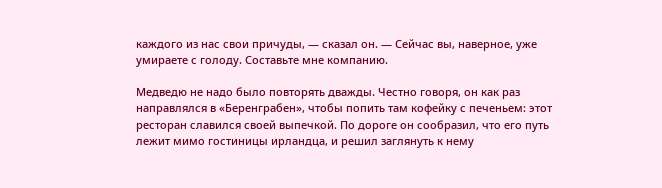каждого из нас свои причуды, — сказал он. — Сейчас вы, наверное, уже умираете с голоду. Составьте мне компанию.

Медведю не надо было повторять дважды. Честно говоря, он как раз направлялся в «Беренграбен», чтобы попить там кофейку с печеньем: этот ресторан славился своей выпечкой. По дороге он сообразил, что его путь лежит мимо гостиницы ирландца, и решил заглянуть к нему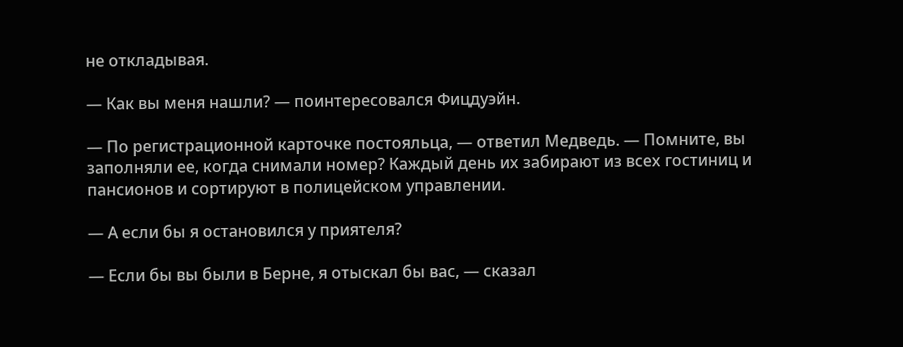не откладывая.

— Как вы меня нашли? — поинтересовался Фицдуэйн.

— По регистрационной карточке постояльца, — ответил Медведь. — Помните, вы заполняли ее, когда снимали номер? Каждый день их забирают из всех гостиниц и пансионов и сортируют в полицейском управлении.

— А если бы я остановился у приятеля?

— Если бы вы были в Берне, я отыскал бы вас, — сказал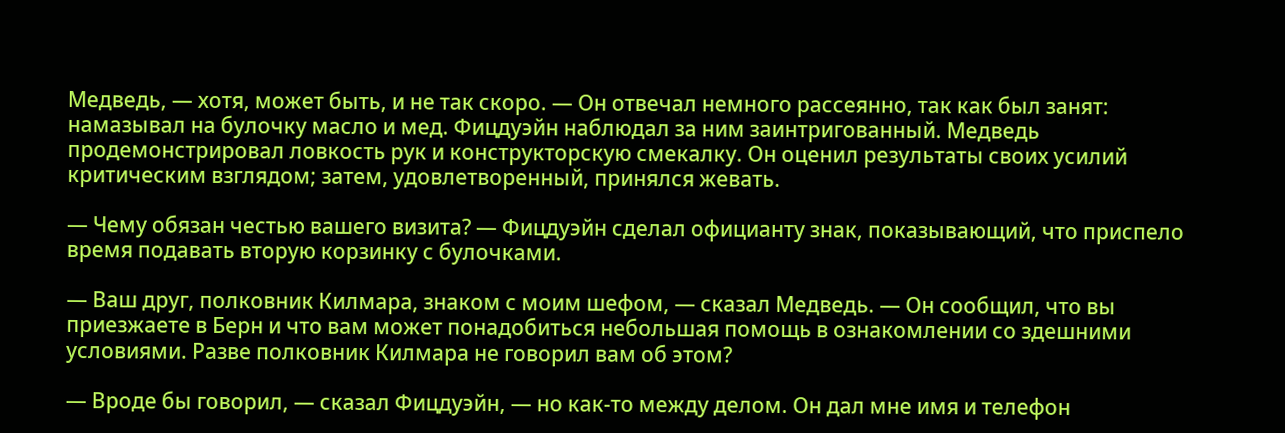Медведь, — хотя, может быть, и не так скоро. — Он отвечал немного рассеянно, так как был занят: намазывал на булочку масло и мед. Фицдуэйн наблюдал за ним заинтригованный. Медведь продемонстрировал ловкость рук и конструкторскую смекалку. Он оценил результаты своих усилий критическим взглядом; затем, удовлетворенный, принялся жевать.

— Чему обязан честью вашего визита? — Фицдуэйн сделал официанту знак, показывающий, что приспело время подавать вторую корзинку с булочками.

— Ваш друг, полковник Килмара, знаком с моим шефом, — сказал Медведь. — Он сообщил, что вы приезжаете в Берн и что вам может понадобиться небольшая помощь в ознакомлении со здешними условиями. Разве полковник Килмара не говорил вам об этом?

— Вроде бы говорил, — сказал Фицдуэйн, — но как-то между делом. Он дал мне имя и телефон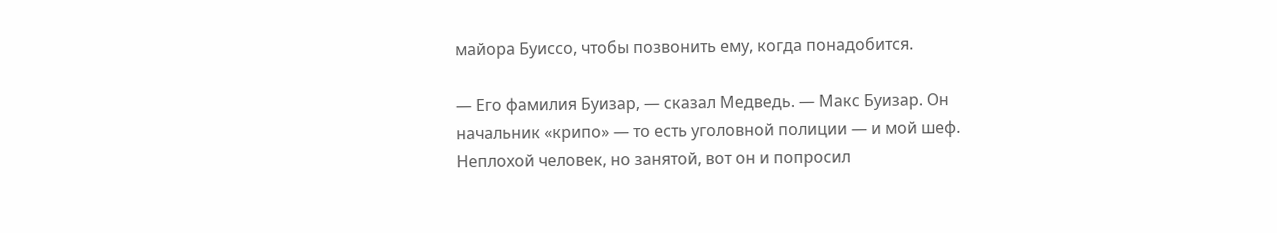майора Буиссо, чтобы позвонить ему, когда понадобится.

— Его фамилия Буизар, — сказал Медведь. — Макс Буизар. Он начальник «крипо» — то есть уголовной полиции — и мой шеф. Неплохой человек, но занятой, вот он и попросил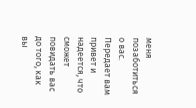меня позаботиться о вас. Передает вам привет и надеется, что сможет повидать вас до того, как вы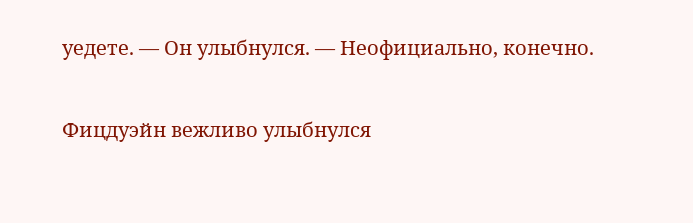уедете. — Он улыбнулся. — Неофициально, конечно.

Фицдуэйн вежливо улыбнулся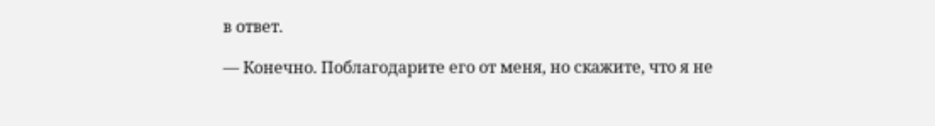в ответ.

— Конечно. Поблагодарите его от меня, но скажите, что я не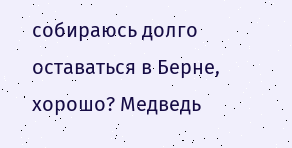собираюсь долго оставаться в Берне, хорошо? Медведь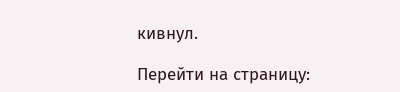кивнул.

Перейти на страницу: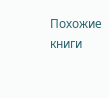Похожие книги